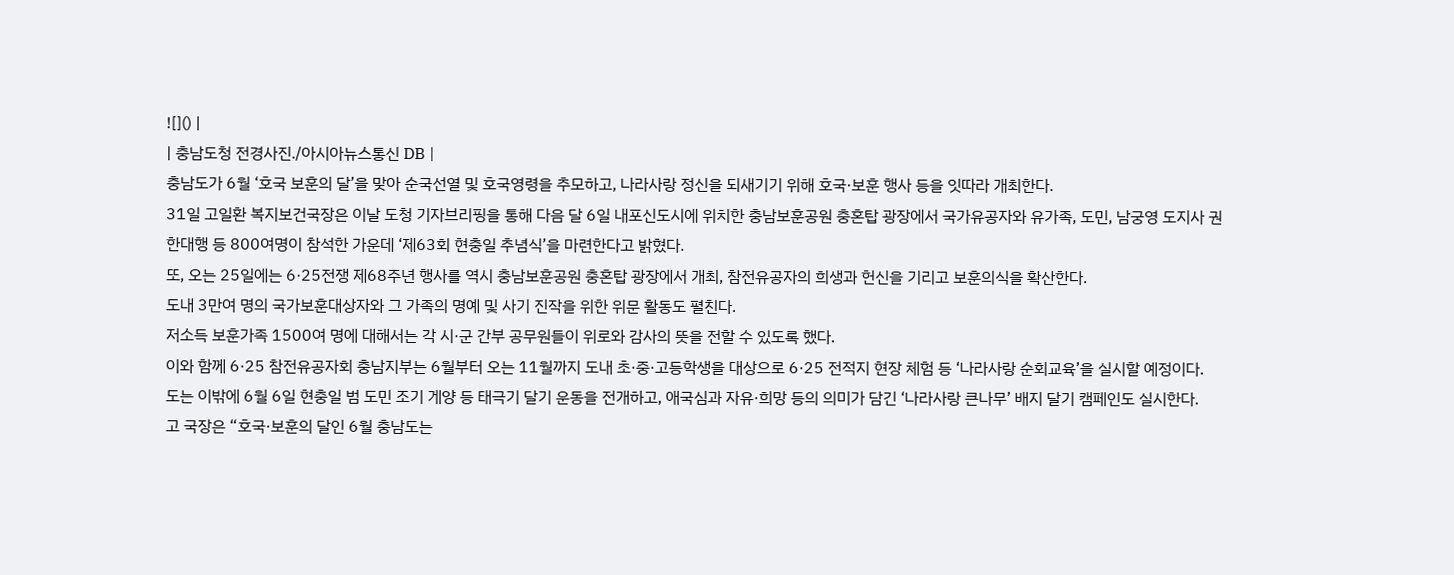![]() |
| 충남도청 전경사진./아시아뉴스통신 DB |
충남도가 6월 ‘호국 보훈의 달’을 맞아 순국선열 및 호국영령을 추모하고, 나라사랑 정신을 되새기기 위해 호국·보훈 행사 등을 잇따라 개최한다.
31일 고일환 복지보건국장은 이날 도청 기자브리핑을 통해 다음 달 6일 내포신도시에 위치한 충남보훈공원 충혼탑 광장에서 국가유공자와 유가족, 도민, 남궁영 도지사 권한대행 등 800여명이 참석한 가운데 ‘제63회 현충일 추념식’을 마련한다고 밝혔다.
또, 오는 25일에는 6·25전쟁 제68주년 행사를 역시 충남보훈공원 충혼탑 광장에서 개최, 참전유공자의 희생과 헌신을 기리고 보훈의식을 확산한다.
도내 3만여 명의 국가보훈대상자와 그 가족의 명예 및 사기 진작을 위한 위문 활동도 펼친다.
저소득 보훈가족 1500여 명에 대해서는 각 시·군 간부 공무원들이 위로와 감사의 뜻을 전할 수 있도록 했다.
이와 함께 6·25 참전유공자회 충남지부는 6월부터 오는 11월까지 도내 초·중·고등학생을 대상으로 6·25 전적지 현장 체험 등 ‘나라사랑 순회교육’을 실시할 예정이다.
도는 이밖에 6월 6일 현충일 범 도민 조기 게양 등 태극기 달기 운동을 전개하고, 애국심과 자유·희망 등의 의미가 담긴 ‘나라사랑 큰나무’ 배지 달기 캠페인도 실시한다.
고 국장은 “호국·보훈의 달인 6월 충남도는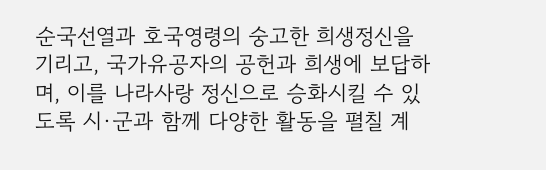순국선열과 호국영령의 숭고한 희생정신을 기리고, 국가유공자의 공헌과 희생에 보답하며, 이를 나라사랑 정신으로 승화시킬 수 있도록 시·군과 함께 다양한 활동을 펼칠 계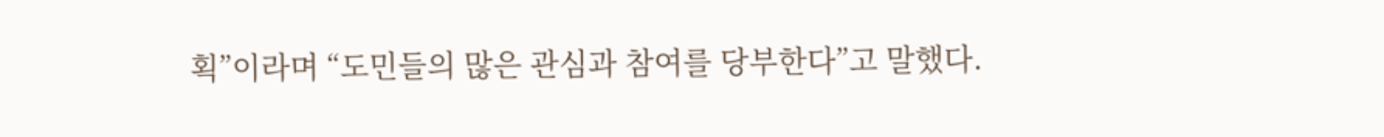획”이라며 “도민들의 많은 관심과 참여를 당부한다”고 말했다.